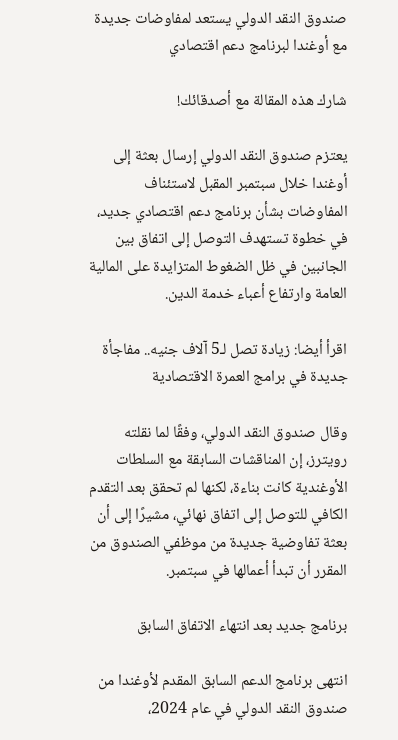صندوق النقد الدولي يستعد لمفاوضات جديدة مع أوغندا لبرنامج دعم اقتصادي

شارك هذه المقالة مع أصدقائك!

يعتزم صندوق النقد الدولي إرسال بعثة إلى أوغندا خلال سبتمبر المقبل لاستئناف المفاوضات بشأن برنامج دعم اقتصادي جديد، في خطوة تستهدف التوصل إلى اتفاق بين الجانبين في ظل الضغوط المتزايدة على المالية العامة وارتفاع أعباء خدمة الدين.

اقرأ أيضا: زيادة تصل لـ5 آلاف جنيه.. مفاجأة جديدة في برامج العمرة الاقتصادية

وقال صندوق النقد الدولي، وفقًا لما نقلته رويترز، إن المناقشات السابقة مع السلطات الأوغندية كانت بناءة، لكنها لم تحقق بعد التقدم الكافي للتوصل إلى اتفاق نهائي، مشيرًا إلى أن بعثة تفاوضية جديدة من موظفي الصندوق من المقرر أن تبدأ أعمالها في سبتمبر.

برنامج جديد بعد انتهاء الاتفاق السابق

انتهى برنامج الدعم السابق المقدم لأوغندا من صندوق النقد الدولي في عام 2024،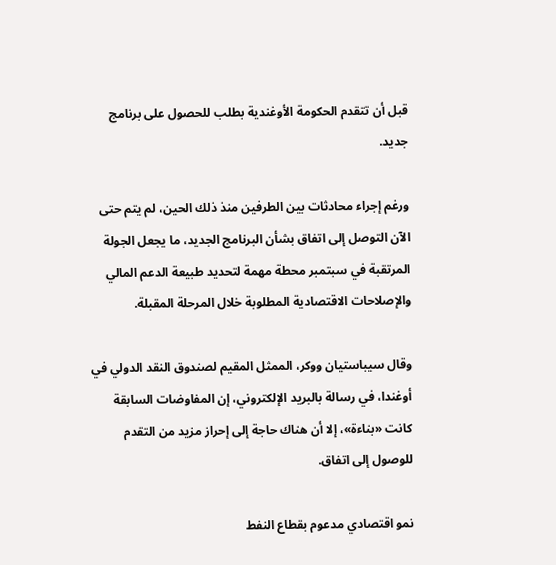قبل أن تتقدم الحكومة الأوغندية بطلب للحصول على برنامج جديد.

ورغم إجراء محادثات بين الطرفين منذ ذلك الحين، لم يتم حتى الآن التوصل إلى اتفاق بشأن البرنامج الجديد، ما يجعل الجولة المرتقبة في سبتمبر محطة مهمة لتحديد طبيعة الدعم المالي والإصلاحات الاقتصادية المطلوبة خلال المرحلة المقبلة.

وقال سيباستيان ووكر، الممثل المقيم لصندوق النقد الدولي في أوغندا، في رسالة بالبريد الإلكتروني، إن المفاوضات السابقة كانت «بناءة»، إلا أن هناك حاجة إلى إحراز مزيد من التقدم للوصول إلى اتفاق.

نمو اقتصادي مدعوم بقطاع النفط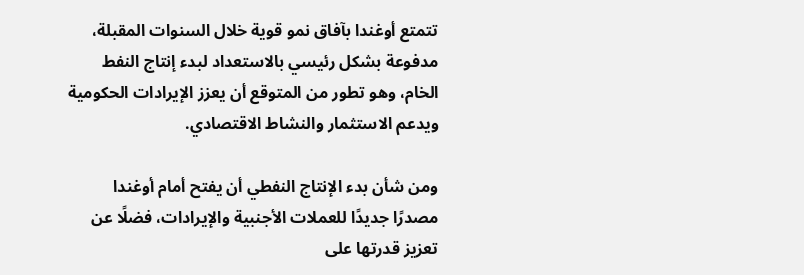تتمتع أوغندا بآفاق نمو قوية خلال السنوات المقبلة، مدفوعة بشكل رئيسي بالاستعداد لبدء إنتاج النفط الخام، وهو تطور من المتوقع أن يعزز الإيرادات الحكومية ويدعم الاستثمار والنشاط الاقتصادي.

ومن شأن بدء الإنتاج النفطي أن يفتح أمام أوغندا مصدرًا جديدًا للعملات الأجنبية والإيرادات، فضلًا عن تعزيز قدرتها على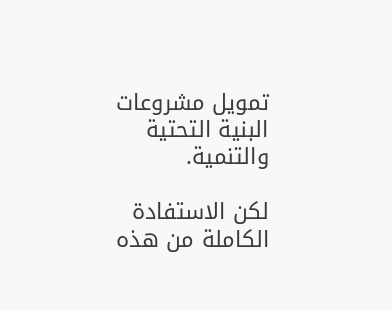تمويل مشروعات البنية التحتية والتنمية.

لكن الاستفادة الكاملة من هذه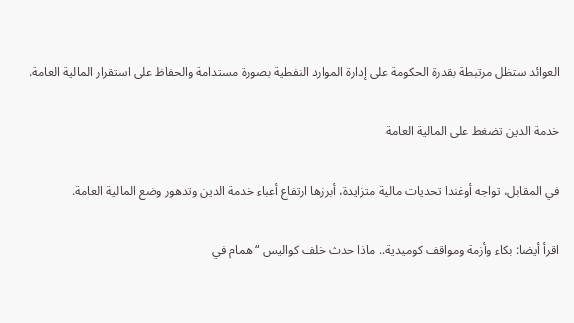العوائد ستظل مرتبطة بقدرة الحكومة على إدارة الموارد النفطية بصورة مستدامة والحفاظ على استقرار المالية العامة.

خدمة الدين تضغط على المالية العامة

في المقابل، تواجه أوغندا تحديات مالية متزايدة، أبرزها ارتفاع أعباء خدمة الدين وتدهور وضع المالية العامة.

اقرأ أيضا: بكاء وأزمة ومواقف كوميدية.. ماذا حدث خلف كواليس “همام في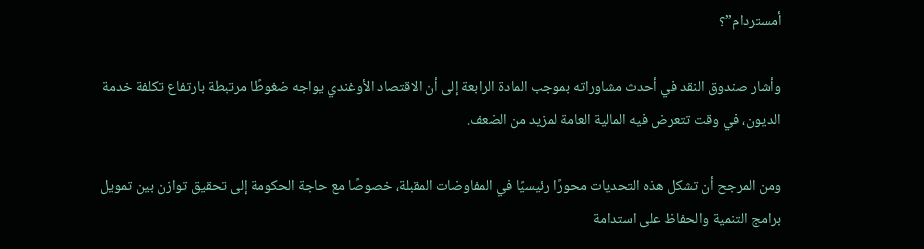أمستردام”؟

وأشار صندوق النقد في أحدث مشاوراته بموجب المادة الرابعة إلى أن الاقتصاد الأوغندي يواجه ضغوطًا مرتبطة بارتفاع تكلفة خدمة الديون، في وقت تتعرض فيه المالية العامة لمزيد من الضعف.

ومن المرجح أن تشكل هذه التحديات محورًا رئيسيًا في المفاوضات المقبلة، خصوصًا مع حاجة الحكومة إلى تحقيق توازن بين تمويل برامج التنمية والحفاظ على استدامة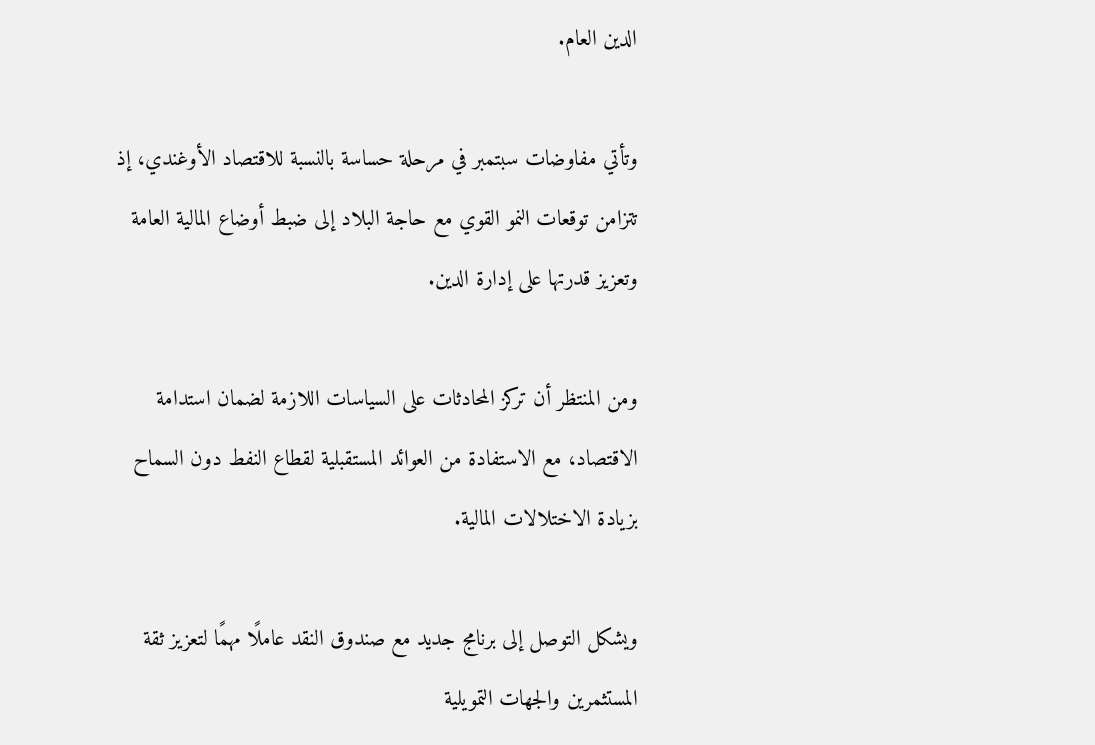الدين العام.

وتأتي مفاوضات سبتمبر في مرحلة حساسة بالنسبة للاقتصاد الأوغندي، إذ تتزامن توقعات النمو القوي مع حاجة البلاد إلى ضبط أوضاع المالية العامة وتعزيز قدرتها على إدارة الدين.

ومن المنتظر أن تركز المحادثات على السياسات اللازمة لضمان استدامة الاقتصاد، مع الاستفادة من العوائد المستقبلية لقطاع النفط دون السماح بزيادة الاختلالات المالية.

ويشكل التوصل إلى برنامج جديد مع صندوق النقد عاملًا مهمًا لتعزيز ثقة المستثمرين والجهات التمويلية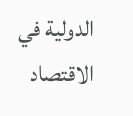الدولية في الاقتصاد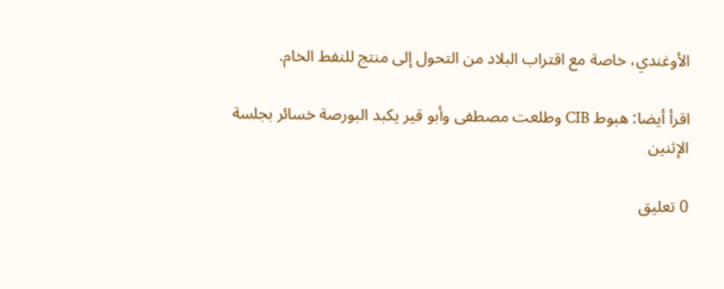الأوغندي، خاصة مع اقتراب البلاد من التحول إلى منتج للنفط الخام.

اقرأ أيضا: هبوط CIB وطلعت مصطفى وأبو قير يكبد البورصة خسائر بجلسة الإثنين

0 تعليق